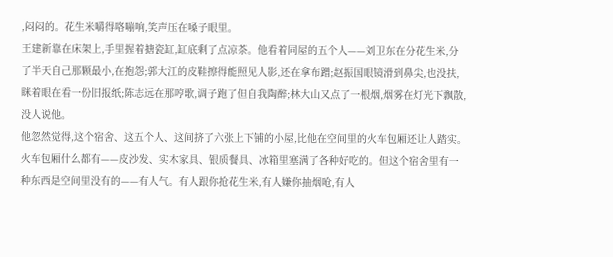,闷闷的。花生米嚼得咯嘣响,笑声压在嗓子眼里。
王建新靠在床架上,手里握着搪瓷缸,缸底剩了点凉茶。他看着同屋的五个人——刘卫东在分花生米,分了半天自己那颗最小,在抱怨;郭大江的皮鞋擦得能照见人影,还在拿布蹭;赵振国眼镜滑到鼻尖,也没扶,眯着眼在看一份旧报纸;陈志远在那哼歌,调子跑了但自我陶醉;林大山又点了一根烟,烟雾在灯光下飘散,没人说他。
他忽然觉得,这个宿舍、这五个人、这间挤了六张上下铺的小屋,比他在空间里的火车包厢还让人踏实。火车包厢什么都有——皮沙发、实木家具、银质餐具、冰箱里塞满了各种好吃的。但这个宿舍里有一种东西是空间里没有的——有人气。有人跟你抢花生米,有人嫌你抽烟呛,有人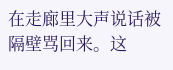在走廊里大声说话被隔壁骂回来。这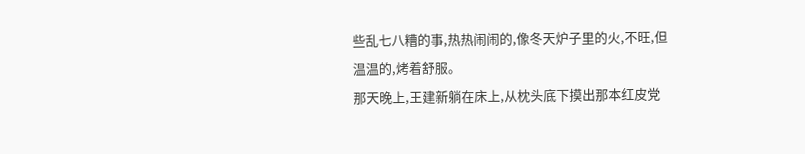些乱七八糟的事,热热闹闹的,像冬天炉子里的火,不旺,但温温的,烤着舒服。
那天晚上,王建新躺在床上,从枕头底下摸出那本红皮党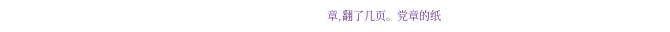章,翻了几页。党章的纸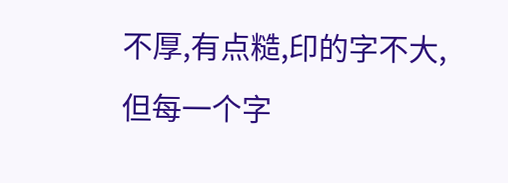不厚,有点糙,印的字不大,但每一个字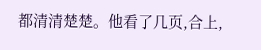都清清楚楚。他看了几页,合上,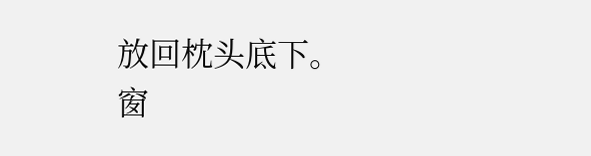放回枕头底下。
窗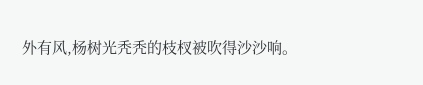外有风,杨树光秃秃的枝杈被吹得沙沙响。